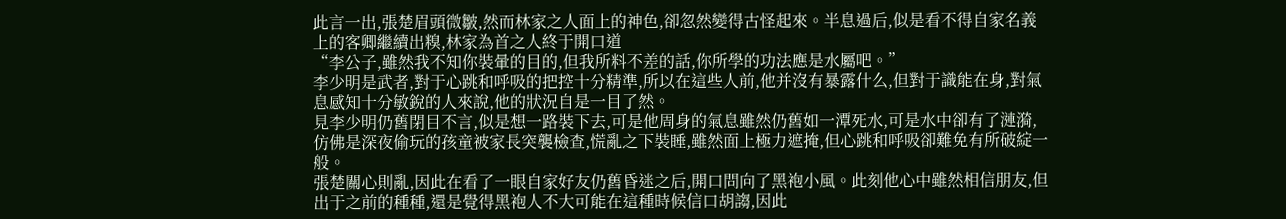此言一出,張楚眉頭微皺,然而林家之人面上的神色,卻忽然變得古怪起來。半息過后,似是看不得自家名義上的客卿繼續出糗,林家為首之人終于開口道
“李公子,雖然我不知你裝暈的目的,但我所料不差的話,你所學的功法應是水屬吧。”
李少明是武者,對于心跳和呼吸的把控十分精準,所以在這些人前,他并沒有暴露什么,但對于識能在身,對氣息感知十分敏銳的人來說,他的狀況自是一目了然。
見李少明仍舊閉目不言,似是想一路裝下去,可是他周身的氣息雖然仍舊如一潭死水,可是水中卻有了漣漪,仿佛是深夜偷玩的孩童被家長突襲檢查,慌亂之下裝睡,雖然面上極力遮掩,但心跳和呼吸卻難免有所破綻一般。
張楚關心則亂,因此在看了一眼自家好友仍舊昏迷之后,開口問向了黑袍小風。此刻他心中雖然相信朋友,但出于之前的種種,還是覺得黑袍人不大可能在這種時候信口胡謅,因此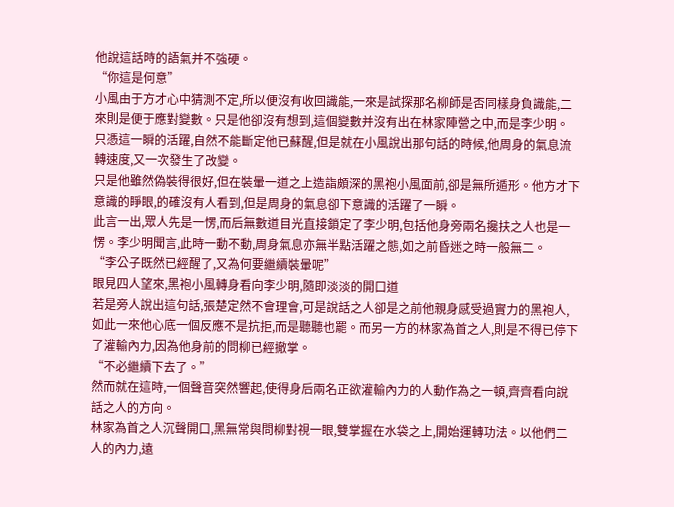他說這話時的語氣并不強硬。
“你這是何意”
小風由于方才心中猜測不定,所以便沒有收回識能,一來是試探那名柳師是否同樣身負識能,二來則是便于應對變數。只是他卻沒有想到,這個變數并沒有出在林家陣營之中,而是李少明。
只憑這一瞬的活躍,自然不能斷定他已蘇醒,但是就在小風說出那句話的時候,他周身的氣息流轉速度,又一次發生了改變。
只是他雖然偽裝得很好,但在裝暈一道之上造詣頗深的黑袍小風面前,卻是無所遁形。他方才下意識的睜眼,的確沒有人看到,但是周身的氣息卻下意識的活躍了一瞬。
此言一出,眾人先是一愣,而后無數道目光直接鎖定了李少明,包括他身旁兩名攙扶之人也是一愣。李少明聞言,此時一動不動,周身氣息亦無半點活躍之態,如之前昏迷之時一般無二。
“李公子既然已經醒了,又為何要繼續裝暈呢”
眼見四人望來,黑袍小風轉身看向李少明,隨即淡淡的開口道
若是旁人說出這句話,張楚定然不會理會,可是說話之人卻是之前他親身感受過實力的黑袍人,如此一來他心底一個反應不是抗拒,而是聽聽也罷。而另一方的林家為首之人,則是不得已停下了灌輸內力,因為他身前的問柳已經撤掌。
“不必繼續下去了。”
然而就在這時,一個聲音突然響起,使得身后兩名正欲灌輸內力的人動作為之一頓,齊齊看向說話之人的方向。
林家為首之人沉聲開口,黑無常與問柳對視一眼,雙掌握在水袋之上,開始運轉功法。以他們二人的內力,遠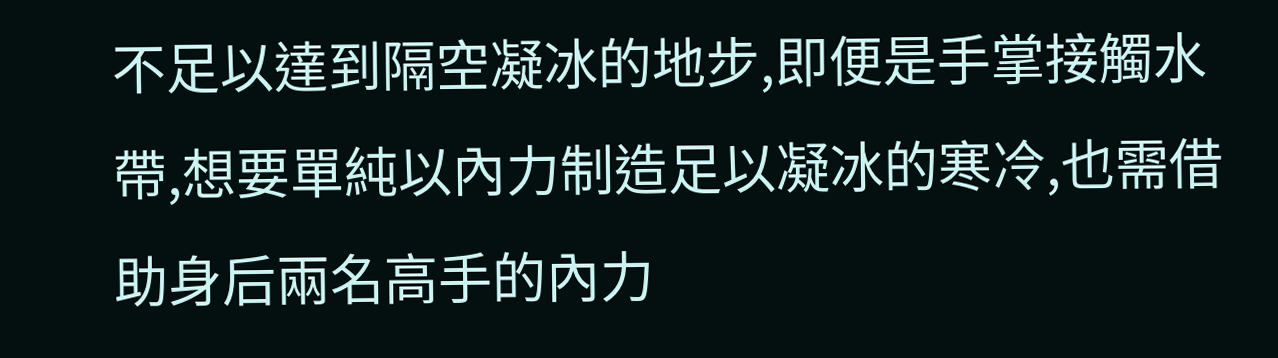不足以達到隔空凝冰的地步,即便是手掌接觸水帶,想要單純以內力制造足以凝冰的寒冷,也需借助身后兩名高手的內力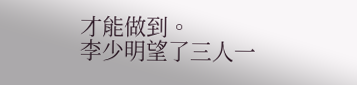才能做到。
李少明望了三人一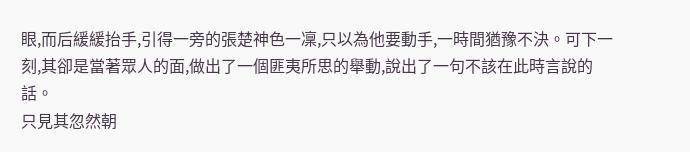眼,而后緩緩抬手,引得一旁的張楚神色一凜,只以為他要動手,一時間猶豫不決。可下一刻,其卻是當著眾人的面,做出了一個匪夷所思的舉動,說出了一句不該在此時言說的話。
只見其忽然朝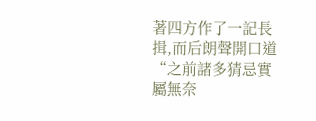著四方作了一記長揖,而后朗聲開口道
“之前諸多猜忌實屬無奈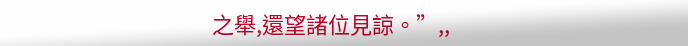之舉,還望諸位見諒。”,,